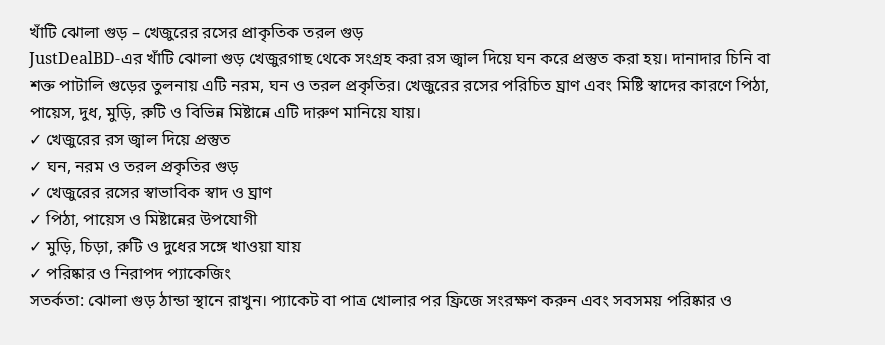খাঁটি ঝোলা গুড় – খেজুরের রসের প্রাকৃতিক তরল গুড়
JustDealBD-এর খাঁটি ঝোলা গুড় খেজুরগাছ থেকে সংগ্রহ করা রস জ্বাল দিয়ে ঘন করে প্রস্তুত করা হয়। দানাদার চিনি বা শক্ত পাটালি গুড়ের তুলনায় এটি নরম, ঘন ও তরল প্রকৃতির। খেজুরের রসের পরিচিত ঘ্রাণ এবং মিষ্টি স্বাদের কারণে পিঠা, পায়েস, দুধ, মুড়ি, রুটি ও বিভিন্ন মিষ্টান্নে এটি দারুণ মানিয়ে যায়।
✓ খেজুরের রস জ্বাল দিয়ে প্রস্তুত
✓ ঘন, নরম ও তরল প্রকৃতির গুড়
✓ খেজুরের রসের স্বাভাবিক স্বাদ ও ঘ্রাণ
✓ পিঠা, পায়েস ও মিষ্টান্নের উপযোগী
✓ মুড়ি, চিড়া, রুটি ও দুধের সঙ্গে খাওয়া যায়
✓ পরিষ্কার ও নিরাপদ প্যাকেজিং
সতর্কতা: ঝোলা গুড় ঠান্ডা স্থানে রাখুন। প্যাকেট বা পাত্র খোলার পর ফ্রিজে সংরক্ষণ করুন এবং সবসময় পরিষ্কার ও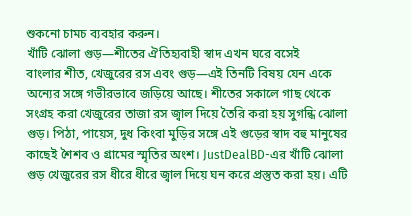শুকনো চামচ ব্যবহার করুন।
খাঁটি ঝোলা গুড়—শীতের ঐতিহ্যবাহী স্বাদ এখন ঘরে বসেই
বাংলার শীত, খেজুরের রস এবং গুড়—এই তিনটি বিষয় যেন একে অন্যের সঙ্গে গভীরভাবে জড়িয়ে আছে। শীতের সকালে গাছ থেকে সংগ্রহ করা খেজুরের তাজা রস জ্বাল দিয়ে তৈরি করা হয় সুগন্ধি ঝোলা গুড়। পিঠা, পায়েস, দুধ কিংবা মুড়ির সঙ্গে এই গুড়ের স্বাদ বহু মানুষের কাছেই শৈশব ও গ্রামের স্মৃতির অংশ। JustDealBD-এর খাঁটি ঝোলা গুড় খেজুরের রস ধীরে ধীরে জ্বাল দিয়ে ঘন করে প্রস্তুত করা হয়। এটি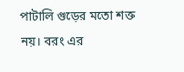পাটালি গুড়ের মতো শক্ত নয়। বরং এর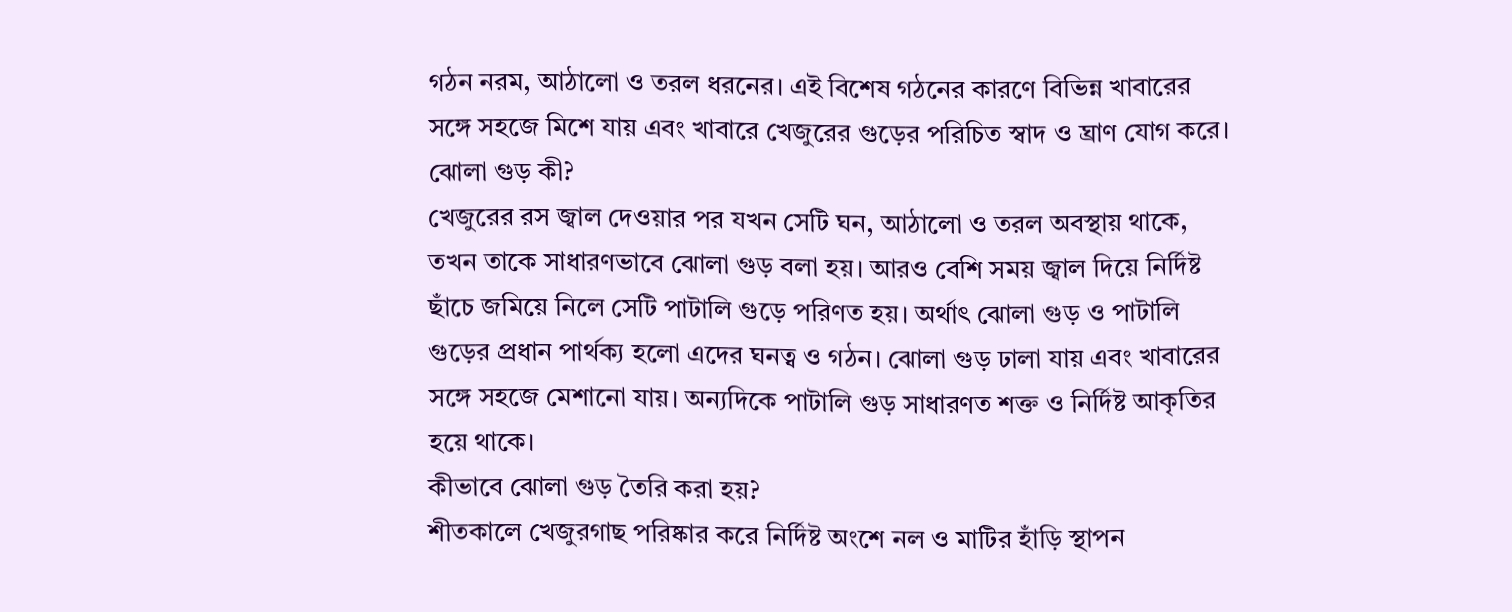গঠন নরম, আঠালো ও তরল ধরনের। এই বিশেষ গঠনের কারণে বিভিন্ন খাবারের সঙ্গে সহজে মিশে যায় এবং খাবারে খেজুরের গুড়ের পরিচিত স্বাদ ও ঘ্রাণ যোগ করে।
ঝোলা গুড় কী?
খেজুরের রস জ্বাল দেওয়ার পর যখন সেটি ঘন, আঠালো ও তরল অবস্থায় থাকে, তখন তাকে সাধারণভাবে ঝোলা গুড় বলা হয়। আরও বেশি সময় জ্বাল দিয়ে নির্দিষ্ট ছাঁচে জমিয়ে নিলে সেটি পাটালি গুড়ে পরিণত হয়। অর্থাৎ ঝোলা গুড় ও পাটালি গুড়ের প্রধান পার্থক্য হলো এদের ঘনত্ব ও গঠন। ঝোলা গুড় ঢালা যায় এবং খাবারের সঙ্গে সহজে মেশানো যায়। অন্যদিকে পাটালি গুড় সাধারণত শক্ত ও নির্দিষ্ট আকৃতির হয়ে থাকে।
কীভাবে ঝোলা গুড় তৈরি করা হয়?
শীতকালে খেজুরগাছ পরিষ্কার করে নির্দিষ্ট অংশে নল ও মাটির হাঁড়ি স্থাপন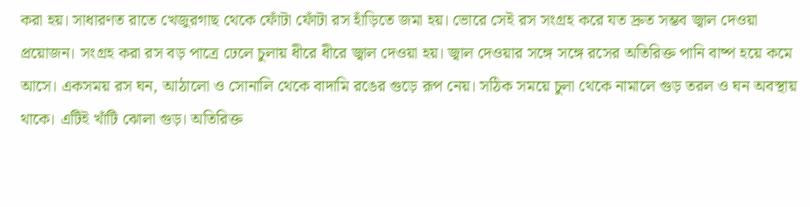করা হয়। সাধারণত রাতে খেজুরগাছ থেকে ফোঁটা ফোঁটা রস হাঁড়িতে জমা হয়। ভোরে সেই রস সংগ্রহ করে যত দ্রুত সম্ভব জ্বাল দেওয়া প্রয়োজন। সংগ্রহ করা রস বড় পাত্রে ঢেলে চুলায় ধীরে ধীরে জ্বাল দেওয়া হয়। জ্বাল দেওয়ার সঙ্গে সঙ্গে রসের অতিরিক্ত পানি বাষ্প হয়ে কমে আসে। একসময় রস ঘন, আঠালো ও সোনালি থেকে বাদামি রঙের গুড়ে রূপ নেয়। সঠিক সময়ে চুলা থেকে নামালে গুড় তরল ও ঘন অবস্থায় থাকে। এটিই খাঁটি ঝোলা গুড়। অতিরিক্ত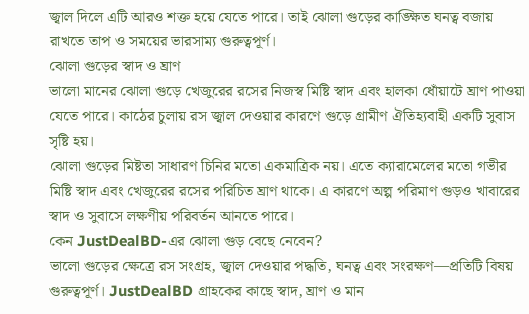জ্বাল দিলে এটি আরও শক্ত হয়ে যেতে পারে। তাই ঝোলা গুড়ের কাঙ্ক্ষিত ঘনত্ব বজায় রাখতে তাপ ও সময়ের ভারসাম্য গুরুত্বপূর্ণ।
ঝোলা গুড়ের স্বাদ ও ঘ্রাণ
ভালো মানের ঝোলা গুড়ে খেজুরের রসের নিজস্ব মিষ্টি স্বাদ এবং হালকা ধোঁয়াটে ঘ্রাণ পাওয়া যেতে পারে। কাঠের চুলায় রস জ্বাল দেওয়ার কারণে গুড়ে গ্রামীণ ঐতিহ্যবাহী একটি সুবাস সৃষ্টি হয়।
ঝোলা গুড়ের মিষ্টতা সাধারণ চিনির মতো একমাত্রিক নয়। এতে ক্যারামেলের মতো গভীর মিষ্টি স্বাদ এবং খেজুরের রসের পরিচিত ঘ্রাণ থাকে। এ কারণে অল্প পরিমাণ গুড়ও খাবারের স্বাদ ও সুবাসে লক্ষণীয় পরিবর্তন আনতে পারে।
কেন JustDealBD-এর ঝোলা গুড় বেছে নেবেন?
ভালো গুড়ের ক্ষেত্রে রস সংগ্রহ, জ্বাল দেওয়ার পদ্ধতি, ঘনত্ব এবং সংরক্ষণ—প্রতিটি বিষয় গুরুত্বপূর্ণ। JustDealBD গ্রাহকের কাছে স্বাদ, ঘ্রাণ ও মান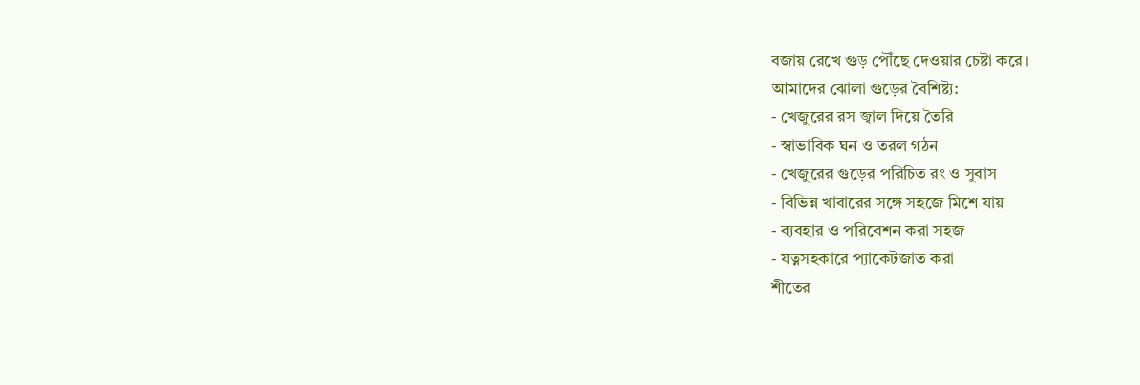বজায় রেখে গুড় পৌঁছে দেওয়ার চেষ্টা করে।
আমাদের ঝোলা গুড়ের বৈশিষ্ট্য:
- খেজুরের রস জ্বাল দিয়ে তৈরি
- স্বাভাবিক ঘন ও তরল গঠন
- খেজুরের গুড়ের পরিচিত রং ও সুবাস
- বিভিন্ন খাবারের সঙ্গে সহজে মিশে যায়
- ব্যবহার ও পরিবেশন করা সহজ
- যত্নসহকারে প্যাকেটজাত করা
শীতের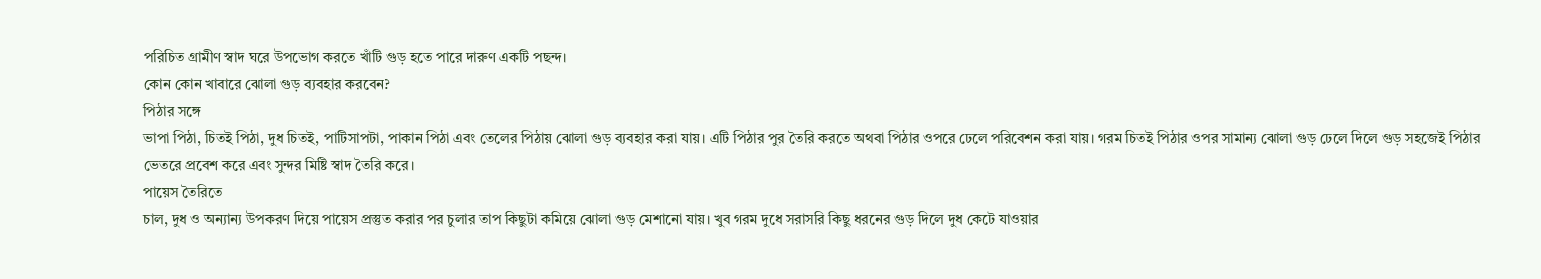পরিচিত গ্রামীণ স্বাদ ঘরে উপভোগ করতে খাঁটি গুড় হতে পারে দারুণ একটি পছন্দ।
কোন কোন খাবারে ঝোলা গুড় ব্যবহার করবেন?
পিঠার সঙ্গে
ভাপা পিঠা, চিতই পিঠা, দুধ চিতই, পাটিসাপটা, পাকান পিঠা এবং তেলের পিঠায় ঝোলা গুড় ব্যবহার করা যায়। এটি পিঠার পুর তৈরি করতে অথবা পিঠার ওপরে ঢেলে পরিবেশন করা যায়। গরম চিতই পিঠার ওপর সামান্য ঝোলা গুড় ঢেলে দিলে গুড় সহজেই পিঠার ভেতরে প্রবেশ করে এবং সুন্দর মিষ্টি স্বাদ তৈরি করে।
পায়েস তৈরিতে
চাল, দুধ ও অন্যান্য উপকরণ দিয়ে পায়েস প্রস্তুত করার পর চুলার তাপ কিছুটা কমিয়ে ঝোলা গুড় মেশানো যায়। খুব গরম দুধে সরাসরি কিছু ধরনের গুড় দিলে দুধ কেটে যাওয়ার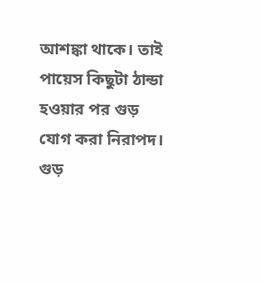আশঙ্কা থাকে। তাই পায়েস কিছুটা ঠান্ডা হওয়ার পর গুড় যোগ করা নিরাপদ। গুড়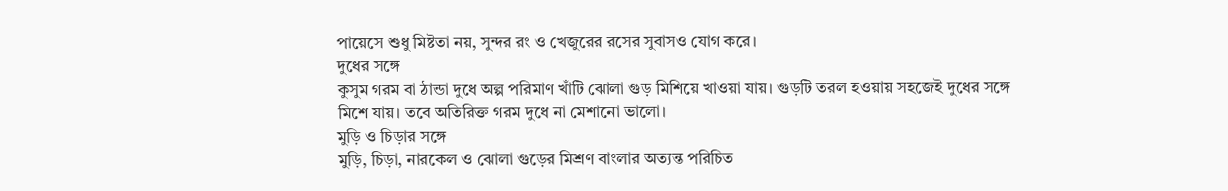পায়েসে শুধু মিষ্টতা নয়, সুন্দর রং ও খেজুরের রসের সুবাসও যোগ করে।
দুধের সঙ্গে
কুসুম গরম বা ঠান্ডা দুধে অল্প পরিমাণ খাঁটি ঝোলা গুড় মিশিয়ে খাওয়া যায়। গুড়টি তরল হওয়ায় সহজেই দুধের সঙ্গে মিশে যায়। তবে অতিরিক্ত গরম দুধে না মেশানো ভালো।
মুড়ি ও চিড়ার সঙ্গে
মুড়ি, চিড়া, নারকেল ও ঝোলা গুড়ের মিশ্রণ বাংলার অত্যন্ত পরিচিত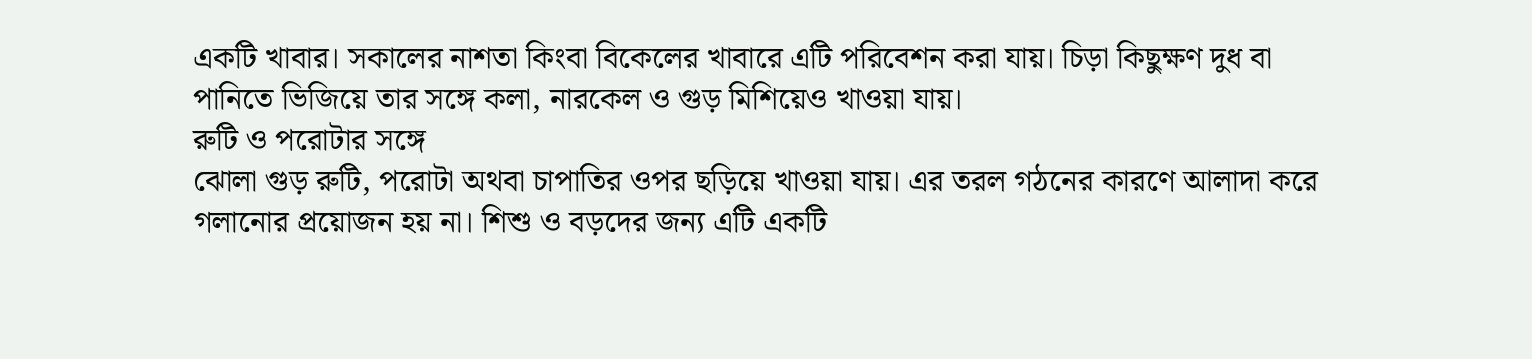একটি খাবার। সকালের নাশতা কিংবা বিকেলের খাবারে এটি পরিবেশন করা যায়। চিড়া কিছুক্ষণ দুধ বা পানিতে ভিজিয়ে তার সঙ্গে কলা, নারকেল ও গুড় মিশিয়েও খাওয়া যায়।
রুটি ও পরোটার সঙ্গে
ঝোলা গুড় রুটি, পরোটা অথবা চাপাতির ওপর ছড়িয়ে খাওয়া যায়। এর তরল গঠনের কারণে আলাদা করে গলানোর প্রয়োজন হয় না। শিশু ও বড়দের জন্য এটি একটি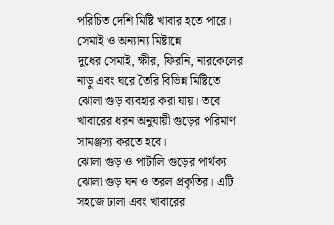পরিচিত দেশি মিষ্টি খাবার হতে পারে।
সেমাই ও অন্যান্য মিষ্টান্নে
দুধের সেমাই, ক্ষীর, ফিরনি, নারকেলের নাড়ু এবং ঘরে তৈরি বিভিন্ন মিষ্টিতে ঝোলা গুড় ব্যবহার করা যায়। তবে খাবারের ধরন অনুযায়ী গুড়ের পরিমাণ সামঞ্জস্য করতে হবে।
ঝোলা গুড় ও পাটালি গুড়ের পার্থক্য
ঝোলা গুড় ঘন ও তরল প্রকৃতির। এটি সহজে ঢালা এবং খাবারের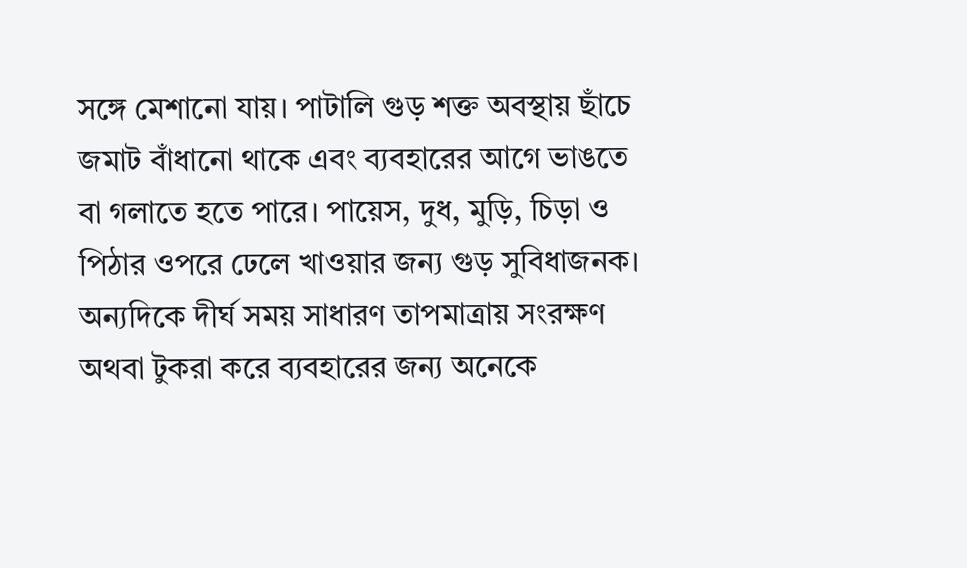সঙ্গে মেশানো যায়। পাটালি গুড় শক্ত অবস্থায় ছাঁচে জমাট বাঁধানো থাকে এবং ব্যবহারের আগে ভাঙতে বা গলাতে হতে পারে। পায়েস, দুধ, মুড়ি, চিড়া ও পিঠার ওপরে ঢেলে খাওয়ার জন্য গুড় সুবিধাজনক। অন্যদিকে দীর্ঘ সময় সাধারণ তাপমাত্রায় সংরক্ষণ অথবা টুকরা করে ব্যবহারের জন্য অনেকে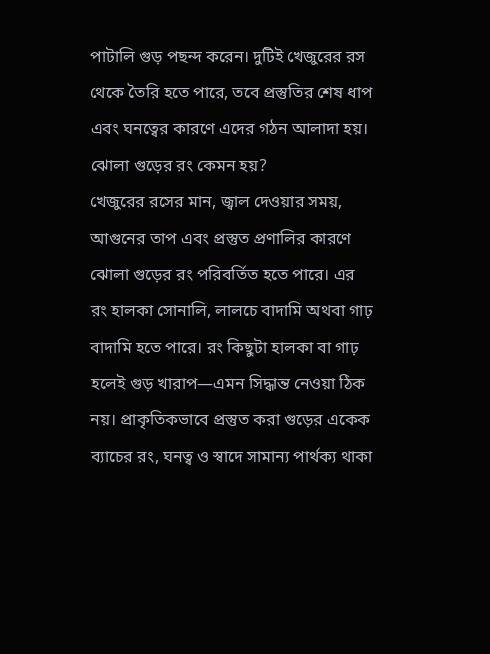পাটালি গুড় পছন্দ করেন। দুটিই খেজুরের রস থেকে তৈরি হতে পারে, তবে প্রস্তুতির শেষ ধাপ এবং ঘনত্বের কারণে এদের গঠন আলাদা হয়।
ঝোলা গুড়ের রং কেমন হয়?
খেজুরের রসের মান, জ্বাল দেওয়ার সময়, আগুনের তাপ এবং প্রস্তুত প্রণালির কারণে ঝোলা গুড়ের রং পরিবর্তিত হতে পারে। এর রং হালকা সোনালি, লালচে বাদামি অথবা গাঢ় বাদামি হতে পারে। রং কিছুটা হালকা বা গাঢ় হলেই গুড় খারাপ—এমন সিদ্ধান্ত নেওয়া ঠিক নয়। প্রাকৃতিকভাবে প্রস্তুত করা গুড়ের একেক ব্যাচের রং, ঘনত্ব ও স্বাদে সামান্য পার্থক্য থাকা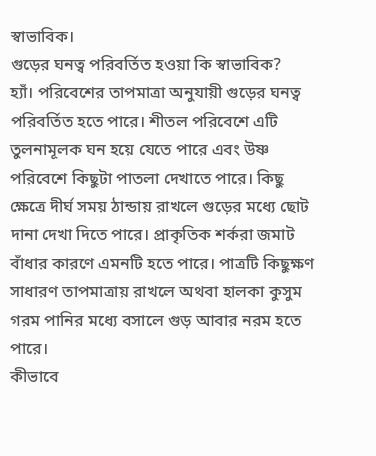স্বাভাবিক।
গুড়ের ঘনত্ব পরিবর্তিত হওয়া কি স্বাভাবিক?
হ্যাঁ। পরিবেশের তাপমাত্রা অনুযায়ী গুড়ের ঘনত্ব পরিবর্তিত হতে পারে। শীতল পরিবেশে এটি তুলনামূলক ঘন হয়ে যেতে পারে এবং উষ্ণ পরিবেশে কিছুটা পাতলা দেখাতে পারে। কিছু ক্ষেত্রে দীর্ঘ সময় ঠান্ডায় রাখলে গুড়ের মধ্যে ছোট দানা দেখা দিতে পারে। প্রাকৃতিক শর্করা জমাট বাঁধার কারণে এমনটি হতে পারে। পাত্রটি কিছুক্ষণ সাধারণ তাপমাত্রায় রাখলে অথবা হালকা কুসুম গরম পানির মধ্যে বসালে গুড় আবার নরম হতে পারে।
কীভাবে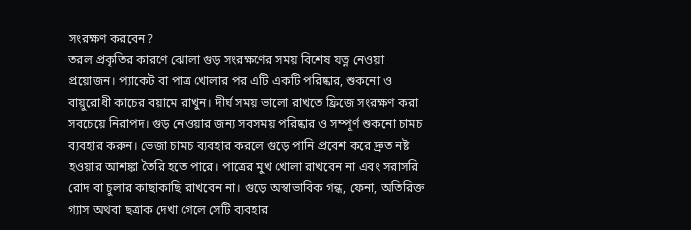সংরক্ষণ করবেন?
তরল প্রকৃতির কারণে ঝোলা গুড় সংরক্ষণের সময় বিশেষ যত্ন নেওয়া প্রয়োজন। প্যাকেট বা পাত্র খোলার পর এটি একটি পরিষ্কার, শুকনো ও বায়ুরোধী কাচের বয়ামে রাখুন। দীর্ঘ সময় ভালো রাখতে ফ্রিজে সংরক্ষণ করা সবচেয়ে নিরাপদ। গুড় নেওয়ার জন্য সবসময় পরিষ্কার ও সম্পূর্ণ শুকনো চামচ ব্যবহার করুন। ভেজা চামচ ব্যবহার করলে গুড়ে পানি প্রবেশ করে দ্রুত নষ্ট হওয়ার আশঙ্কা তৈরি হতে পারে। পাত্রের মুখ খোলা রাখবেন না এবং সরাসরি রোদ বা চুলার কাছাকাছি রাখবেন না। গুড়ে অস্বাভাবিক গন্ধ, ফেনা, অতিরিক্ত গ্যাস অথবা ছত্রাক দেখা গেলে সেটি ব্যবহার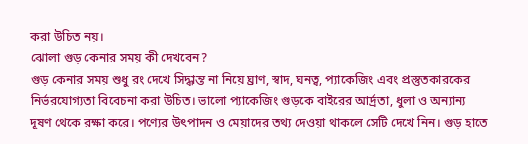করা উচিত নয়।
ঝোলা গুড় কেনার সময় কী দেখবেন?
গুড় কেনার সময় শুধু রং দেখে সিদ্ধান্ত না নিয়ে ঘ্রাণ, স্বাদ, ঘনত্ব, প্যাকেজিং এবং প্রস্তুতকারকের নির্ভরযোগ্যতা বিবেচনা করা উচিত। ভালো প্যাকেজিং গুড়কে বাইরের আর্দ্রতা, ধুলা ও অন্যান্য দূষণ থেকে রক্ষা করে। পণ্যের উৎপাদন ও মেয়াদের তথ্য দেওয়া থাকলে সেটি দেখে নিন। গুড় হাতে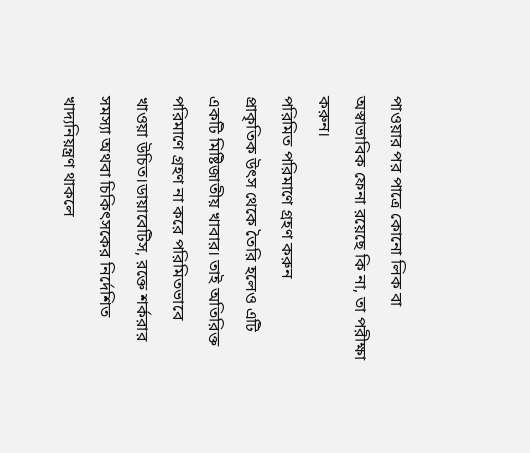পাওয়ার পর পাত্রে কোনো লিক বা অস্বাভাবিক ফেনা রয়েছে কি না, তা পরীক্ষা করুন।
পরিমিত পরিমাণে গ্রহণ করুন
প্রাকৃতিক উৎস থেকে তৈরি হলেও এটি একটি মিষ্টিজাতীয় খাবার। তাই অতিরিক্ত পরিমাণে গ্রহণ না করে পরিমিতভাবে খাওয়া উচিত।ডায়াবেটিস, রক্তে শর্করার সমস্যা অথবা চিকিৎসকের নির্দেশিত খাদ্যনিয়ন্ত্রণ থাকলে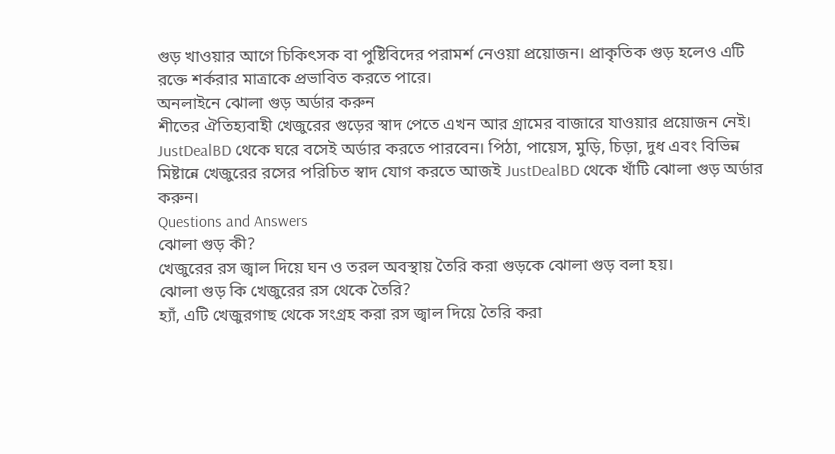গুড় খাওয়ার আগে চিকিৎসক বা পুষ্টিবিদের পরামর্শ নেওয়া প্রয়োজন। প্রাকৃতিক গুড় হলেও এটি রক্তে শর্করার মাত্রাকে প্রভাবিত করতে পারে।
অনলাইনে ঝোলা গুড় অর্ডার করুন
শীতের ঐতিহ্যবাহী খেজুরের গুড়ের স্বাদ পেতে এখন আর গ্রামের বাজারে যাওয়ার প্রয়োজন নেই। JustDealBD থেকে ঘরে বসেই অর্ডার করতে পারবেন। পিঠা, পায়েস, মুড়ি, চিড়া, দুধ এবং বিভিন্ন মিষ্টান্নে খেজুরের রসের পরিচিত স্বাদ যোগ করতে আজই JustDealBD থেকে খাঁটি ঝোলা গুড় অর্ডার করুন।
Questions and Answers
ঝোলা গুড় কী?
খেজুরের রস জ্বাল দিয়ে ঘন ও তরল অবস্থায় তৈরি করা গুড়কে ঝোলা গুড় বলা হয়।
ঝোলা গুড় কি খেজুরের রস থেকে তৈরি?
হ্যাঁ, এটি খেজুরগাছ থেকে সংগ্রহ করা রস জ্বাল দিয়ে তৈরি করা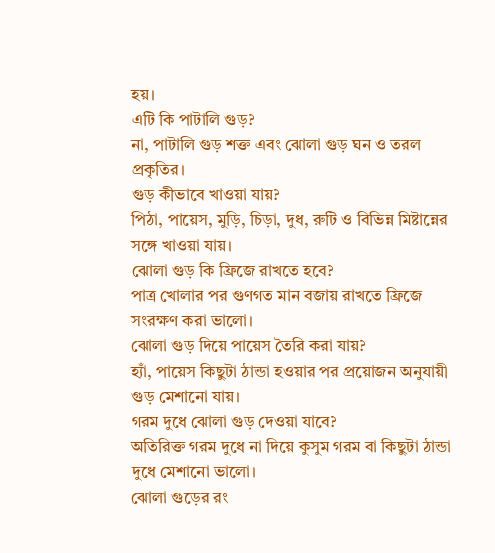হয়।
এটি কি পাটালি গুড়?
না, পাটালি গুড় শক্ত এবং ঝোলা গুড় ঘন ও তরল প্রকৃতির।
গুড় কীভাবে খাওয়া যায়?
পিঠা, পায়েস, মুড়ি, চিড়া, দুধ, রুটি ও বিভিন্ন মিষ্টান্নের সঙ্গে খাওয়া যায়।
ঝোলা গুড় কি ফ্রিজে রাখতে হবে?
পাত্র খোলার পর গুণগত মান বজায় রাখতে ফ্রিজে সংরক্ষণ করা ভালো।
ঝোলা গুড় দিয়ে পায়েস তৈরি করা যায়?
হ্যাঁ, পায়েস কিছুটা ঠান্ডা হওয়ার পর প্রয়োজন অনুযায়ী গুড় মেশানো যায়।
গরম দুধে ঝোলা গুড় দেওয়া যাবে?
অতিরিক্ত গরম দুধে না দিয়ে কুসুম গরম বা কিছুটা ঠান্ডা দুধে মেশানো ভালো।
ঝোলা গুড়ের রং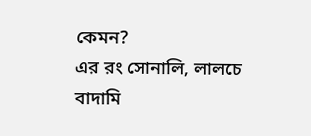কেমন?
এর রং সোনালি, লালচে বাদামি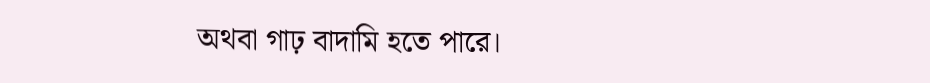অথবা গাঢ় বাদামি হতে পারে।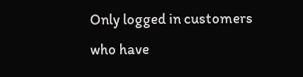Only logged in customers who have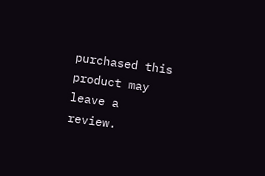purchased this product may leave a review.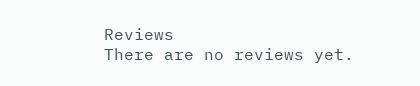Reviews
There are no reviews yet.